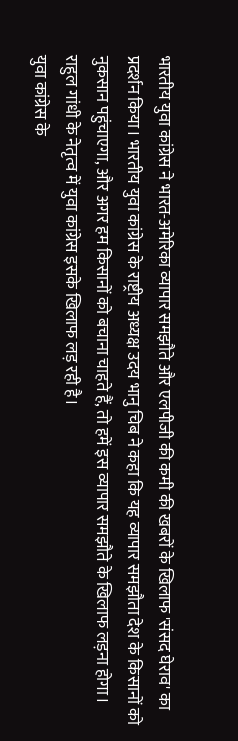भारतीय युवा कांग्रेस ने भारत-अमेरिका व्यापार समझौते और एलपीजी की कमी की खबरों के खिलाफ 'संसद घेराव' का प्रदर्शन किया। भारतीय युवा कांग्रेस के राष्ट्रीय अध्यक्ष उदय भानु चिब ने कहा कि यह व्यापार समझौता देश के किसानों को नुकसान पहुंचाएगा, और अगर हम किसानों को बचाना चाहते हैं, तो हमें इस व्यापार समझौते के खिलाफ लड़ना होगा। राहुल गांधी के नेतृत्व में युवा कांग्रेस इसके खिलाफ लड़ रही है।
युवा कांग्रेस के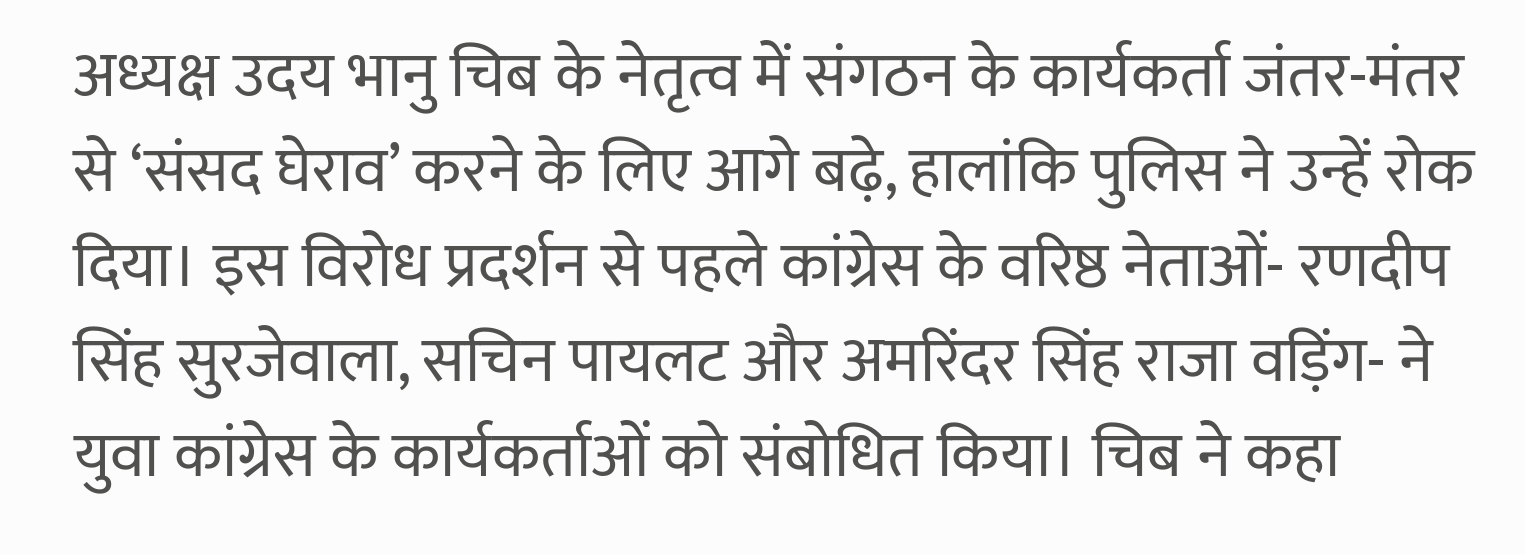अध्यक्ष उदय भानु चिब के नेतृत्व में संगठन के कार्यकर्ता जंतर-मंतर से ‘संसद घेराव’ करने के लिए आगे बढ़े, हालांकि पुलिस ने उन्हें रोक दिया। इस विरोध प्रदर्शन से पहले कांग्रेस के वरिष्ठ नेताओं- रणदीप सिंह सुरजेवाला, सचिन पायलट और अमरिंदर सिंह राजा वड़िंग- ने युवा कांग्रेस के कार्यकर्ताओं को संबोधित किया। चिब ने कहा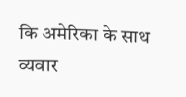कि अमेरिका के साथ व्यवार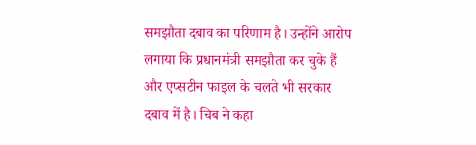समझौता दबाव का परिणाम है। उन्होंने आरोप लगाया कि प्रधानमंत्री समझौता कर चुके हैं और एप्सटीन फाइल के चलते भी सरकार दबाव में है। चिब ने कहा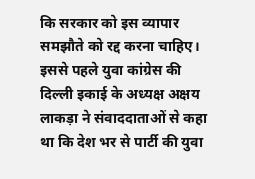कि सरकार को इस व्यापार समझौते को रद्द करना चाहिए।
इससे पहले युवा कांग्रेस की दिल्ली इकाई के अध्यक्ष अक्षय लाकड़ा ने संवाददाताओं से कहा था कि देश भर से पार्टी की युवा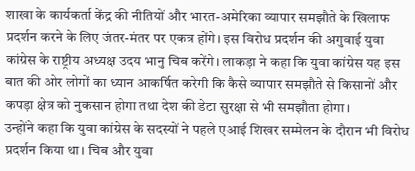शाखा के कार्यकर्ता केंद्र की नीतियों और भारत-अमेरिका व्यापार समझौते के खिलाफ प्रदर्शन करने के लिए जंतर-मंतर पर एकत्र होंगे। इस विरोध प्रदर्शन की अगुवाई युवा कांग्रेस के राष्ट्रीय अध्यक्ष उदय भानु चिब करेंगे। लाकड़ा ने कहा कि युवा कांग्रेस यह इस बात की ओर लोगों का ध्यान आकर्षित करेगी कि कैसे व्यापार समझौते से किसानों और कपड़ा क्षेत्र को नुकसान होगा तथा देश की डेटा सुरक्षा से भी समझौता होगा।
उन्होंने कहा कि युवा कांग्रेस के सदस्यों ने पहले एआई शिखर सम्मेलन के दौरान भी विरोध प्रदर्शन किया था। चिब और युवा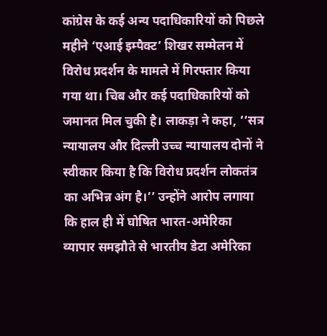कांग्रेस के कई अन्य पदाधिकारियों को पिछले महीने ‘एआई इम्पैक्ट’ शिखर सम्मेलन में विरोध प्रदर्शन के मामले में गिरफ्तार किया गया था। चिब और कई पदाधिकारियों को जमानत मिल चुकी है। लाकड़ा ने कहा, ‘‘सत्र न्यायालय और दिल्ली उच्च न्यायालय दोनों ने स्वीकार किया है कि विरोध प्रदर्शन लोकतंत्र का अभिन्न अंग है।’’ उन्होंने आरोप लगाया कि हाल ही में घोषित भारत-अमेरिका व्यापार समझौते से भारतीय डेटा अमेरिका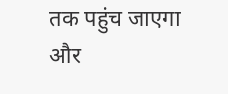तक पहुंच जाएगा और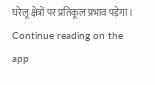घरेलू क्षेत्रों पर प्रतिकूल प्रभाव पड़ेगा।
Continue reading on the app